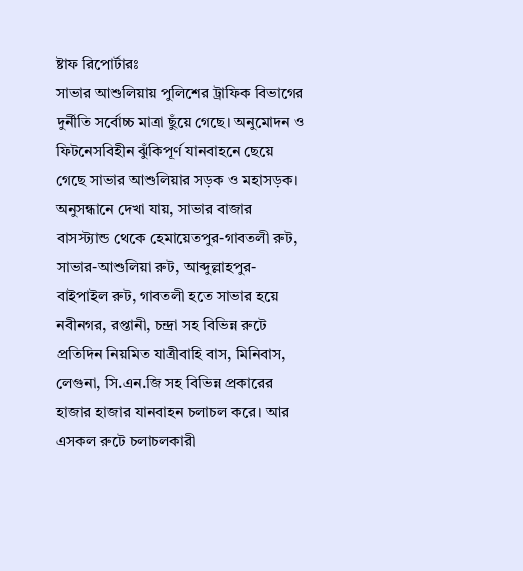ষ্টাফ রিপোর্টারঃ
সাভার আশুলিয়ায় পুলিশের ট্রাফিক বিভাগের দুর্নীতি সর্বোচ্চ মাত্রা ছুঁয়ে গেছে। অনুমোদন ও ফিটনেসবিহীন ঝুঁকিপূর্ণ যানবাহনে ছেয়ে গেছে সাভার আশুলিয়ার সড়ক ও মহাসড়ক। অনুসন্ধানে দেখা যায়, সাভার বাজার বাসস্ট্যান্ড থেকে হেমায়েতপুর-গাবতলী রুট, সাভার-আশুলিয়া রুট, আব্দুল্লাহপুর-বাইপাইল রুট, গাবতলী হতে সাভার হয়ে নবীনগর, রপ্তানী, চন্দ্রা সহ বিভিন্ন রুটে প্রতিদিন নিয়মিত যাত্রীবাহি বাস, মিনিবাস, লেগুনা, সি.এন.জি সহ বিভিন্ন প্রকারের হাজার হাজার যানবাহন চলাচল করে। আর এসকল রুটে চলাচলকারী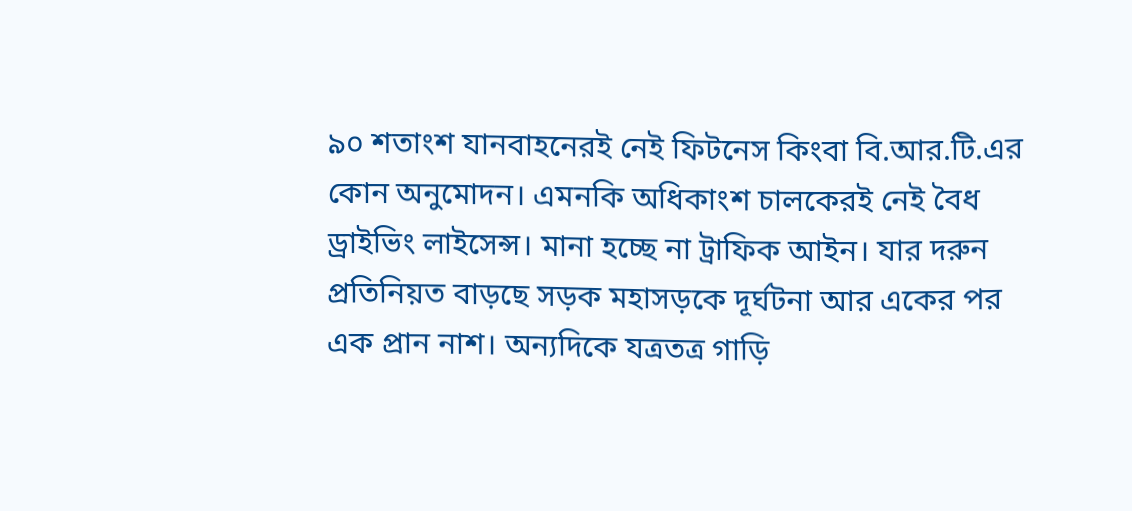৯০ শতাংশ যানবাহনেরই নেই ফিটনেস কিংবা বি.আর.টি.এর কোন অনুমোদন। এমনকি অধিকাংশ চালকেরই নেই বৈধ ড্রাইভিং লাইসেন্স। মানা হচ্ছে না ট্রাফিক আইন। যার দরুন প্রতিনিয়ত বাড়ছে সড়ক মহাসড়কে দূর্ঘটনা আর একের পর এক প্রান নাশ। অন্যদিকে যত্রতত্র গাড়ি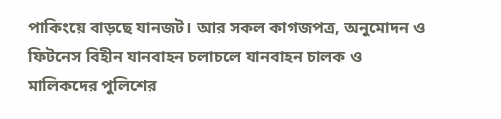পাকিংয়ে বাড়ছে যানজট। আর সকল কাগজপত্র, অনুমোদন ও ফিটনেস বিহীন যানবাহন চলাচলে যানবাহন চালক ও মালিকদের পুলিশের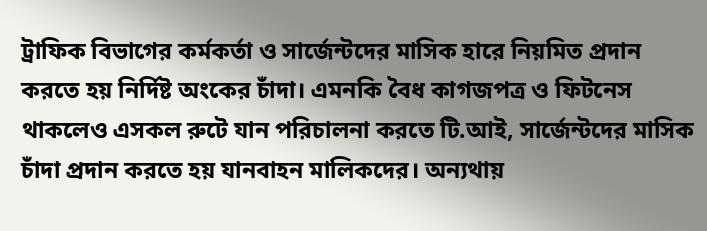ট্রাফিক বিভাগের কর্মকর্তা ও সার্জেন্টদের মাসিক হারে নিয়মিত প্রদান করতে হয় নির্দিষ্ট অংকের চাঁদা। এমনকি বৈধ কাগজপত্র ও ফিটনেস থাকলেও এসকল রুটে যান পরিচালনা করতে টি.আই, সার্জেন্টদের মাসিক চাঁদা প্রদান করতে হয় যানবাহন মালিকদের। অন্যথায়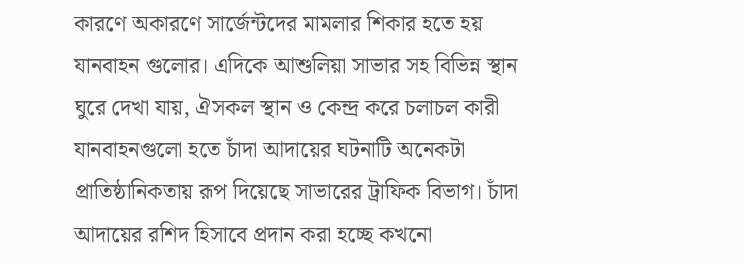কারণে অকারণে সার্জেন্টদের মামলার শিকার হতে হয় যানবাহন গুলোর। এদিকে আশুলিয়া সাভার সহ বিভিন্ন স্থান ঘুরে দেখা যায়, ঐসকল স্থান ও কেন্দ্র করে চলাচল কারী যানবাহনগুলো হতে চাঁদা আদায়ের ঘটনাটি অনেকটা প্রাতিষ্ঠানিকতায় রূপ দিয়েছে সাভারের ট্রাফিক বিভাগ। চাঁদা আদায়ের রশিদ হিসাবে প্রদান করা হচ্ছে কখনো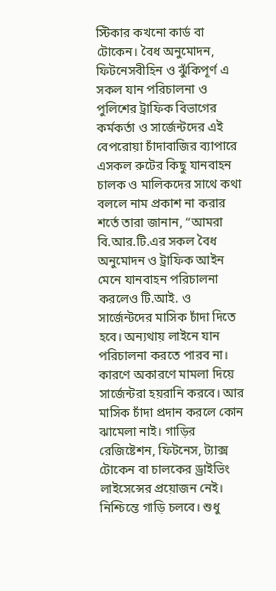স্টিকার কখনো কার্ড বা টোকেন। বৈধ অনুমোদন, ফিটনেসবীহিন ও ঝুঁকিপূর্ণ এ সকল যান পরিচালনা ও পুলিশের ট্রাফিক বিভাগের কর্মকর্তা ও সার্জেন্টদের এই বেপরোয়া চাঁদাবাজির ব্যাপারে এসকল রুটের কিছু যানবাহন চালক ও মালিকদের সাথে কথা বললে নাম প্রকাশ না করার শর্তে তারা জানান, “আমরা বি.আর.টি.এর সকল বৈধ অনুমোদন ও ট্রাফিক আইন মেনে যানবাহন পরিচালনা করলেও টি.আই. ও সার্জেন্টদের মাসিক চাঁদা দিতে হবে। অন্যথায় লাইনে যান পরিচালনা করতে পারব না। কারণে অকারণে মামলা দিয়ে সার্জেন্টরা হয়রানি করবে। আর মাসিক চাঁদা প্রদান করলে কোন ঝামেলা নাই। গাড়ির রেজিষ্টেশন, ফিটনেস, ট্যাক্স টোকেন বা চালকের ড্রাইভিং লাইসেন্সের প্রয়োজন নেই। নিশ্চিন্তে গাড়ি চলবে। শুধু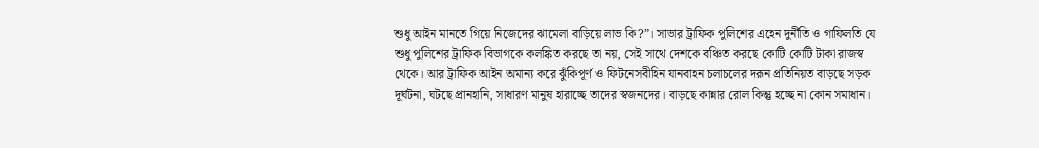শুধু আইন মানতে গিয়ে নিজেদের ঝামেলা বাড়িয়ে লাভ কি?”। সাভার ট্রাফিক পুলিশের এহেন দুর্নীতি ও গাফিলতি যে শুধু পুলিশের ট্রাফিক বিভাগকে কলঙ্কিত করছে তা নয়, সেই সাথে দেশকে বঞ্চিত করছে কোটি কোটি টাকা রাজস্ব থেকে। আর ট্রাফিক আইন অমান্য করে ঝুঁকিপূর্ণ ও ফিটনেসবীহিন যানবাহন চলাচলের দরূন প্রতিনিয়ত বাড়ছে সড়ক দূর্ঘটনা, ঘটছে প্রানহানি, সাধারণ মানুষ হারাচ্ছে তাদের স্বজনদের। বাড়ছে কান্নার রোল কিন্তু হচ্ছে না কোন সমাধান।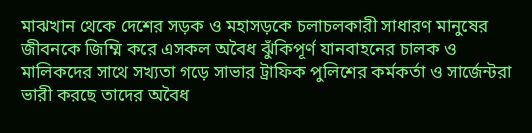মাঝখান থেকে দেশের সড়ক ও মহাসড়কে চলাচলকারী সাধারণ মানুষের জীবনকে জিম্মি করে এসকল অবৈধ ঝুঁকিপূর্ণ যানবাহনের চালক ও মালিকদের সাথে সখ্যতা গড়ে সাভার ট্রাফিক পুলিশের কর্মকর্তা ও সার্জেন্টরা ভারী করছে তাদের অবৈধ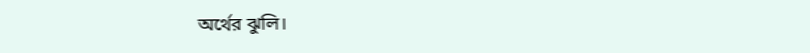অর্থের ঝুলি।